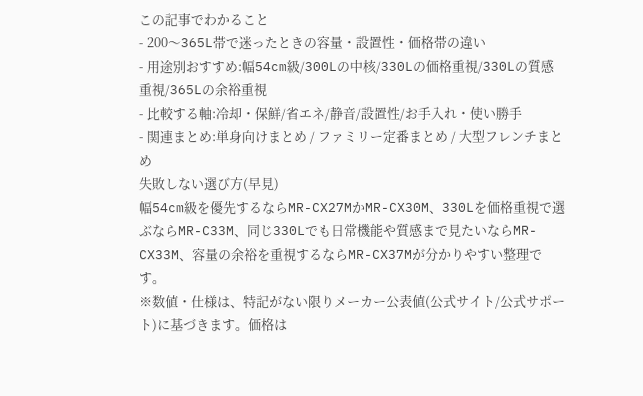この記事でわかること
- 200〜365L帯で迷ったときの容量・設置性・価格帯の違い
- 用途別おすすめ:幅54cm級/300Lの中核/330Lの価格重視/330Lの質感重視/365Lの余裕重視
- 比較する軸:冷却・保鮮/省エネ/静音/設置性/お手入れ・使い勝手
- 関連まとめ:単身向けまとめ / ファミリー定番まとめ / 大型フレンチまとめ
失敗しない選び方(早見)
幅54cm級を優先するならMR-CX27MかMR-CX30M、330Lを価格重視で選ぶならMR-C33M、同じ330Lでも日常機能や質感まで見たいならMR-CX33M、容量の余裕を重視するならMR-CX37Mが分かりやすい整理です。
※数値・仕様は、特記がない限りメーカー公表値(公式サイト/公式サポート)に基づきます。価格は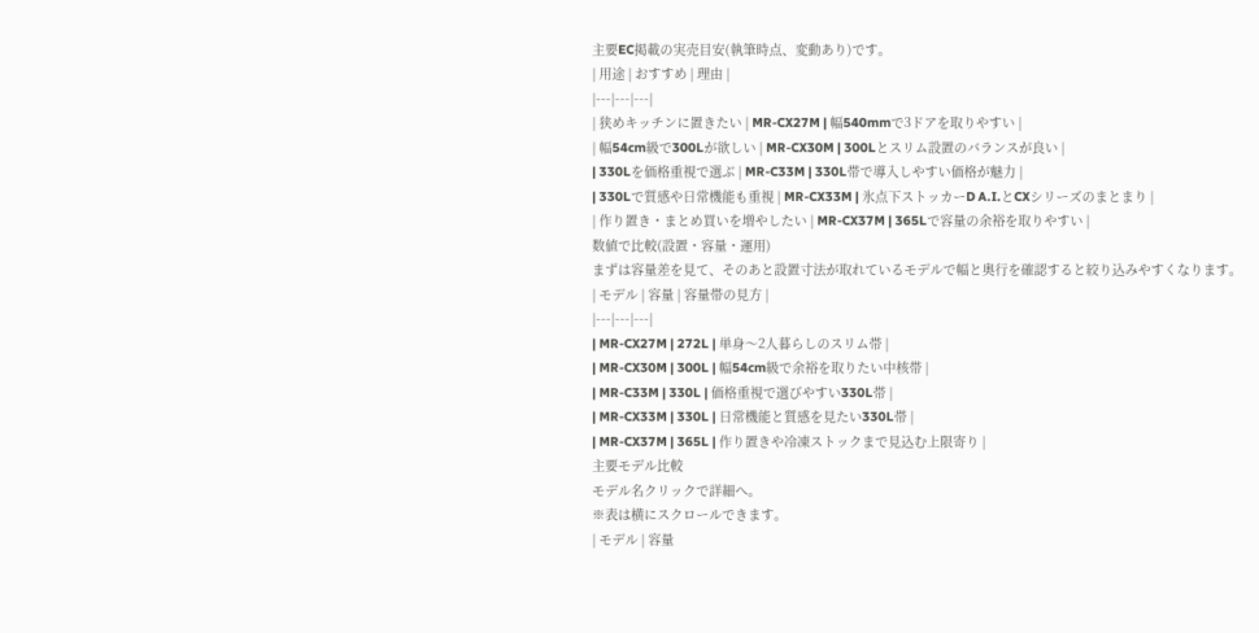主要EC掲載の実売目安(執筆時点、変動あり)です。
| 用途 | おすすめ | 理由 |
|---|---|---|
| 狭めキッチンに置きたい | MR-CX27M | 幅540mmで3ドアを取りやすい |
| 幅54cm級で300Lが欲しい | MR-CX30M | 300Lとスリム設置のバランスが良い |
| 330Lを価格重視で選ぶ | MR-C33M | 330L帯で導入しやすい価格が魅力 |
| 330Lで質感や日常機能も重視 | MR-CX33M | 氷点下ストッカーD A.I.とCXシリーズのまとまり |
| 作り置き・まとめ買いを増やしたい | MR-CX37M | 365Lで容量の余裕を取りやすい |
数値で比較(設置・容量・運用)
まずは容量差を見て、そのあと設置寸法が取れているモデルで幅と奥行を確認すると絞り込みやすくなります。
| モデル | 容量 | 容量帯の見方 |
|---|---|---|
| MR-CX27M | 272L | 単身〜2人暮らしのスリム帯 |
| MR-CX30M | 300L | 幅54cm級で余裕を取りたい中核帯 |
| MR-C33M | 330L | 価格重視で選びやすい330L帯 |
| MR-CX33M | 330L | 日常機能と質感を見たい330L帯 |
| MR-CX37M | 365L | 作り置きや冷凍ストックまで見込む上限寄り |
主要モデル比較
モデル名クリックで詳細へ。
※表は横にスクロールできます。
| モデル | 容量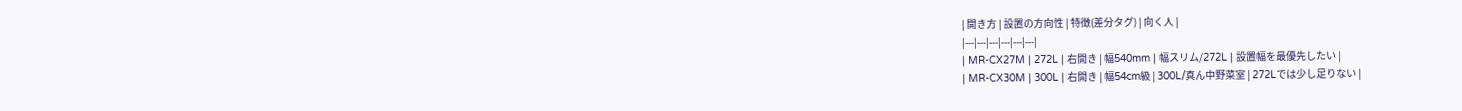| 開き方 | 設置の方向性 | 特徴(差分タグ) | 向く人 |
|---|---|---|---|---|---|
| MR-CX27M | 272L | 右開き | 幅540mm | 幅スリム/272L | 設置幅を最優先したい |
| MR-CX30M | 300L | 右開き | 幅54cm級 | 300L/真ん中野菜室 | 272Lでは少し足りない |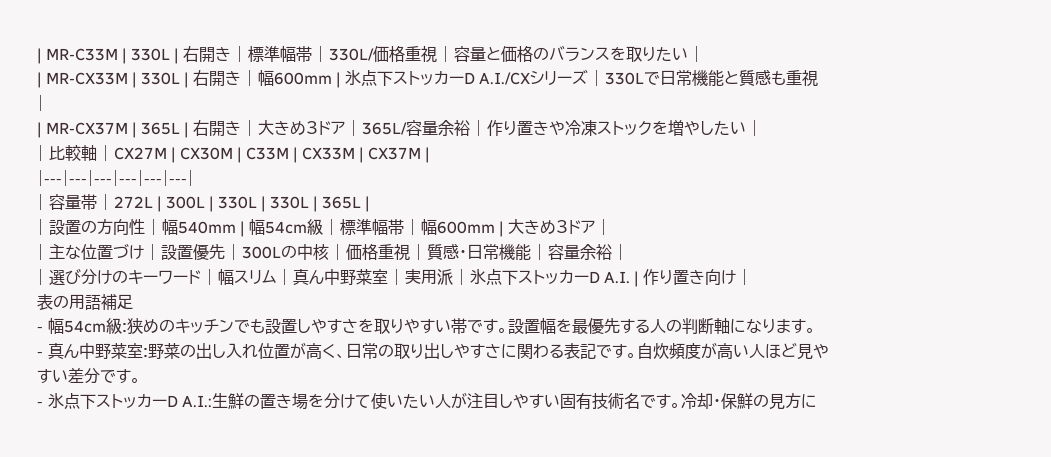| MR-C33M | 330L | 右開き | 標準幅帯 | 330L/価格重視 | 容量と価格のバランスを取りたい |
| MR-CX33M | 330L | 右開き | 幅600mm | 氷点下ストッカーD A.I./CXシリーズ | 330Lで日常機能と質感も重視 |
| MR-CX37M | 365L | 右開き | 大きめ3ドア | 365L/容量余裕 | 作り置きや冷凍ストックを増やしたい |
| 比較軸 | CX27M | CX30M | C33M | CX33M | CX37M |
|---|---|---|---|---|---|
| 容量帯 | 272L | 300L | 330L | 330L | 365L |
| 設置の方向性 | 幅540mm | 幅54cm級 | 標準幅帯 | 幅600mm | 大きめ3ドア |
| 主な位置づけ | 設置優先 | 300Lの中核 | 価格重視 | 質感・日常機能 | 容量余裕 |
| 選び分けのキーワード | 幅スリム | 真ん中野菜室 | 実用派 | 氷点下ストッカーD A.I. | 作り置き向け |
表の用語補足
- 幅54cm級:狭めのキッチンでも設置しやすさを取りやすい帯です。設置幅を最優先する人の判断軸になります。
- 真ん中野菜室:野菜の出し入れ位置が高く、日常の取り出しやすさに関わる表記です。自炊頻度が高い人ほど見やすい差分です。
- 氷点下ストッカーD A.I.:生鮮の置き場を分けて使いたい人が注目しやすい固有技術名です。冷却・保鮮の見方に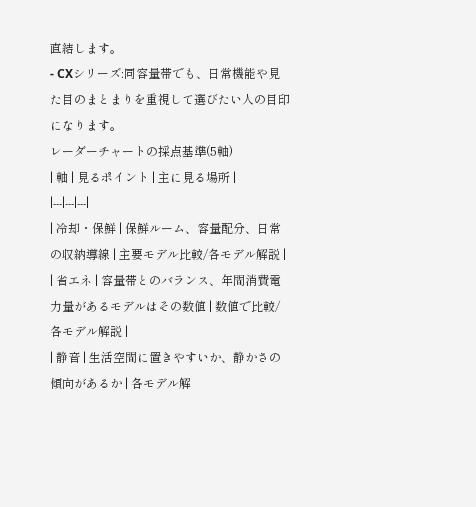直結します。
- CXシリーズ:同容量帯でも、日常機能や見た目のまとまりを重視して選びたい人の目印になります。
レーダーチャートの採点基準(5軸)
| 軸 | 見るポイント | 主に見る場所 |
|---|---|---|
| 冷却・保鮮 | 保鮮ルーム、容量配分、日常の収納導線 | 主要モデル比較/各モデル解説 |
| 省エネ | 容量帯とのバランス、年間消費電力量があるモデルはその数値 | 数値で比較/各モデル解説 |
| 静音 | 生活空間に置きやすいか、静かさの傾向があるか | 各モデル解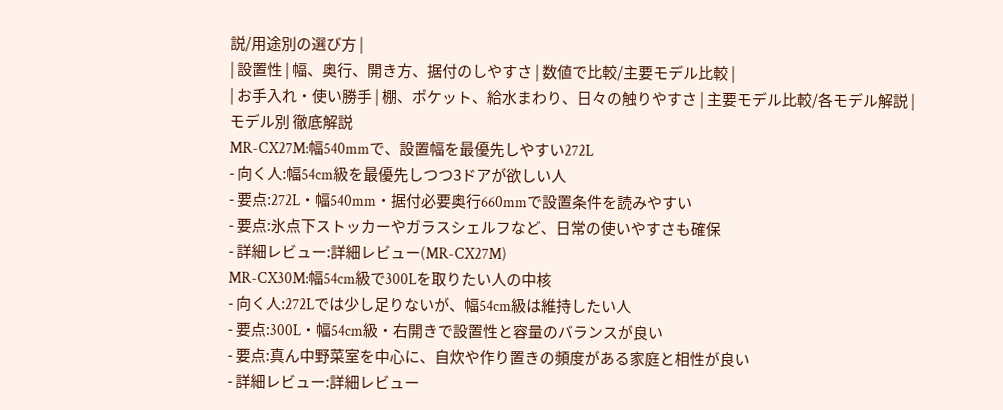説/用途別の選び方 |
| 設置性 | 幅、奥行、開き方、据付のしやすさ | 数値で比較/主要モデル比較 |
| お手入れ・使い勝手 | 棚、ポケット、給水まわり、日々の触りやすさ | 主要モデル比較/各モデル解説 |
モデル別 徹底解説
MR-CX27M:幅540mmで、設置幅を最優先しやすい272L
- 向く人:幅54cm級を最優先しつつ3ドアが欲しい人
- 要点:272L・幅540mm・据付必要奥行660mmで設置条件を読みやすい
- 要点:氷点下ストッカーやガラスシェルフなど、日常の使いやすさも確保
- 詳細レビュー:詳細レビュー(MR-CX27M)
MR-CX30M:幅54cm級で300Lを取りたい人の中核
- 向く人:272Lでは少し足りないが、幅54cm級は維持したい人
- 要点:300L・幅54cm級・右開きで設置性と容量のバランスが良い
- 要点:真ん中野菜室を中心に、自炊や作り置きの頻度がある家庭と相性が良い
- 詳細レビュー:詳細レビュー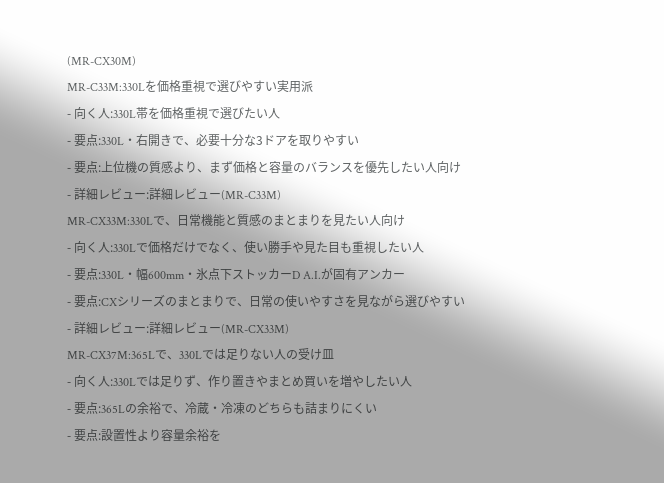(MR-CX30M)
MR-C33M:330Lを価格重視で選びやすい実用派
- 向く人:330L帯を価格重視で選びたい人
- 要点:330L・右開きで、必要十分な3ドアを取りやすい
- 要点:上位機の質感より、まず価格と容量のバランスを優先したい人向け
- 詳細レビュー:詳細レビュー(MR-C33M)
MR-CX33M:330Lで、日常機能と質感のまとまりを見たい人向け
- 向く人:330Lで価格だけでなく、使い勝手や見た目も重視したい人
- 要点:330L・幅600mm・氷点下ストッカーD A.I.が固有アンカー
- 要点:CXシリーズのまとまりで、日常の使いやすさを見ながら選びやすい
- 詳細レビュー:詳細レビュー(MR-CX33M)
MR-CX37M:365Lで、330Lでは足りない人の受け皿
- 向く人:330Lでは足りず、作り置きやまとめ買いを増やしたい人
- 要点:365Lの余裕で、冷蔵・冷凍のどちらも詰まりにくい
- 要点:設置性より容量余裕を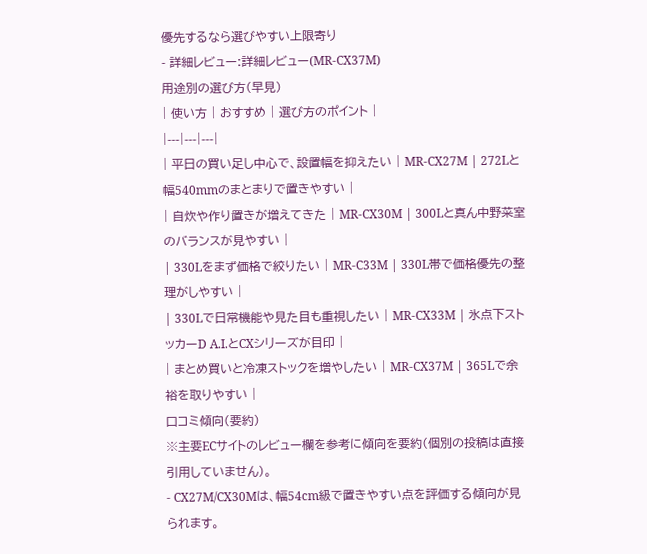優先するなら選びやすい上限寄り
- 詳細レビュー:詳細レビュー(MR-CX37M)
用途別の選び方(早見)
| 使い方 | おすすめ | 選び方のポイント |
|---|---|---|
| 平日の買い足し中心で、設置幅を抑えたい | MR-CX27M | 272Lと幅540mmのまとまりで置きやすい |
| 自炊や作り置きが増えてきた | MR-CX30M | 300Lと真ん中野菜室のバランスが見やすい |
| 330Lをまず価格で絞りたい | MR-C33M | 330L帯で価格優先の整理がしやすい |
| 330Lで日常機能や見た目も重視したい | MR-CX33M | 氷点下ストッカーD A.I.とCXシリーズが目印 |
| まとめ買いと冷凍ストックを増やしたい | MR-CX37M | 365Lで余裕を取りやすい |
口コミ傾向(要約)
※主要ECサイトのレビュー欄を参考に傾向を要約(個別の投稿は直接引用していません)。
- CX27M/CX30Mは、幅54cm級で置きやすい点を評価する傾向が見られます。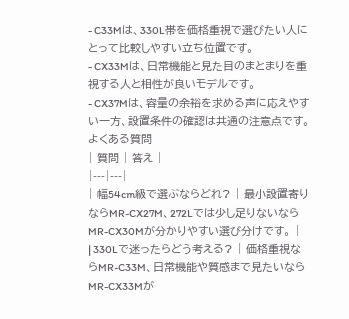- C33Mは、330L帯を価格重視で選びたい人にとって比較しやすい立ち位置です。
- CX33Mは、日常機能と見た目のまとまりを重視する人と相性が良いモデルです。
- CX37Mは、容量の余裕を求める声に応えやすい一方、設置条件の確認は共通の注意点です。
よくある質問
| 質問 | 答え |
|---|---|
| 幅54cm級で選ぶならどれ? | 最小設置寄りならMR-CX27M、272Lでは少し足りないならMR-CX30Mが分かりやすい選び分けです。 |
| 330Lで迷ったらどう考える? | 価格重視ならMR-C33M、日常機能や質感まで見たいならMR-CX33Mが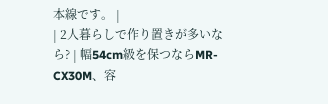本線です。 |
| 2人暮らしで作り置きが多いなら? | 幅54cm級を保つならMR-CX30M、容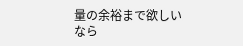量の余裕まで欲しいなら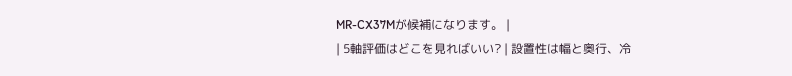MR-CX37Mが候補になります。 |
| 5軸評価はどこを見ればいい? | 設置性は幅と奥行、冷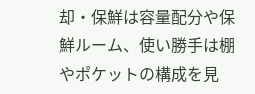却・保鮮は容量配分や保鮮ルーム、使い勝手は棚やポケットの構成を見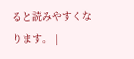ると読みやすくなります。 |